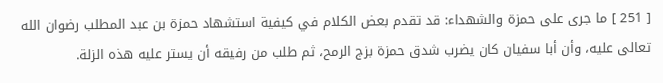[ 251 ] ما جرى على حمزة والشهداء: قد تقدم بعض الكلام في كيفية استشهاد حمزة بن عبد المطلب رضوان الله تعالى عليه، وأن أبا سفيان كان يضرب شدق حمزة بزج الرمح، ثم طلب من رفيقه أن يستر عليه هذه الزلة.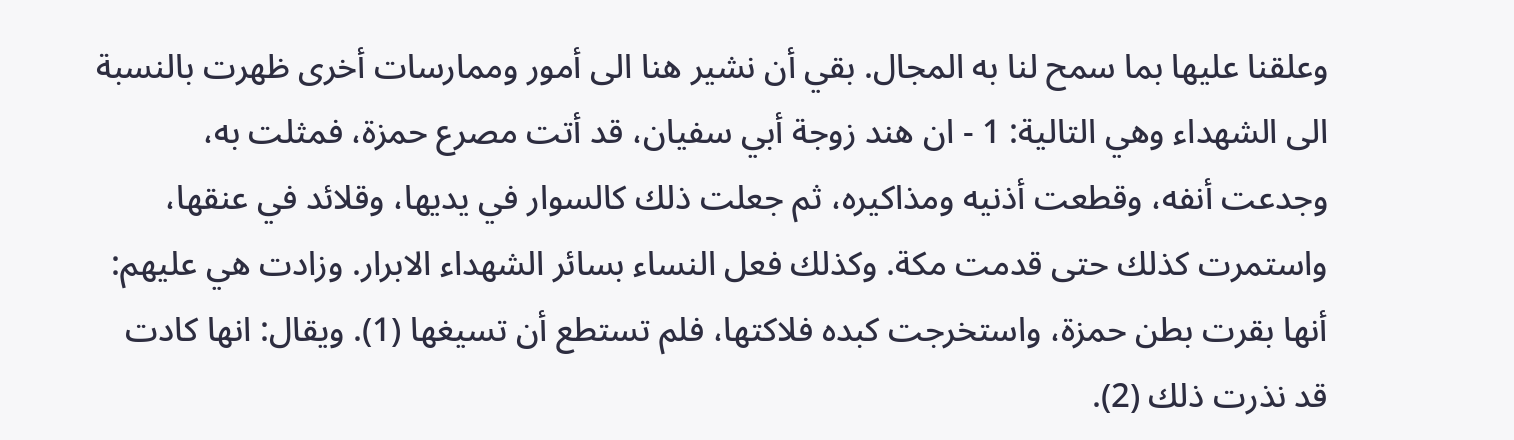وعلقنا عليها بما سمح لنا به المجال. بقي أن نشير هنا الى أمور وممارسات أخرى ظهرت بالنسبة الى الشهداء وهي التالية: 1 - ان هند زوجة أبي سفيان، قد أتت مصرع حمزة، فمثلت به، وجدعت أنفه، وقطعت أذنيه ومذاكيره، ثم جعلت ذلك كالسوار في يديها، وقلائد في عنقها، واستمرت كذلك حتى قدمت مكة. وكذلك فعل النساء بسائر الشهداء الابرار. وزادت هي عليهم: أنها بقرت بطن حمزة، واستخرجت كبده فلاكتها، فلم تستطع أن تسيغها (1). ويقال: انها كادت قد نذرت ذلك (2).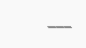___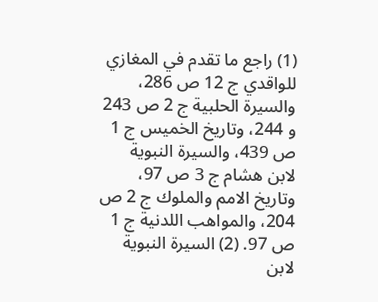(1) راجع ما تقدم في المغازي للواقدي ج 12 ص 286، والسيرة الحلبية ج 2 ص 243 و 244، وتاريخ الخميس ج 1 ص 439، والسيرة النبوية لابن هشام ج 3 ص 97، وتاريخ الامم والملوك ج 2 ص 204، والمواهب اللدنية ج 1 ص 97. (2) السيرة النبوية لابن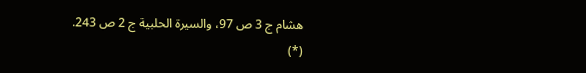هشام ج 3 ص 97، والسيرة الحلبية ج 2 ص 243. (*)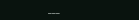___